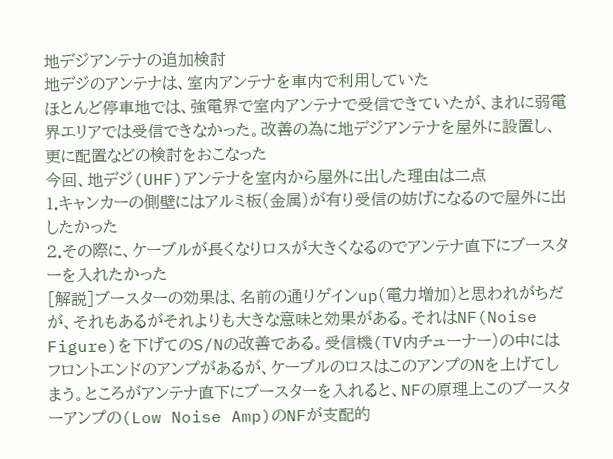地デジアンテナの追加検討
地デジのアンテナは、室内アンテナを車内で利用していた
ほとんど停車地では、強電界で室内アンテナで受信できていたが、まれに弱電界エリアでは受信できなかった。改善の為に地デジアンテナを屋外に設置し、更に配置などの検討をおこなった
今回、地デジ(UHF)アンテナを室内から屋外に出した理由は二点
1.キャンカーの側壁にはアルミ板(金属)が有り受信の妨げになるので屋外に出したかった
2.その際に、ケーブルが長くなりロスが大きくなるのでアンテナ直下にブースターを入れたかった
[解説]ブースターの効果は、名前の通りゲインup(電力増加)と思われがちだが、それもあるがそれよりも大きな意味と効果がある。それはNF(Noise Figure)を下げてのS/Nの改善である。受信機(TV内チューナー)の中にはフロントエンドのアンプがあるが、ケーブルのロスはこのアンプのNを上げてしまう。ところがアンテナ直下にブースターを入れると、NFの原理上このブースターアンプの(Low Noise Amp)のNFが支配的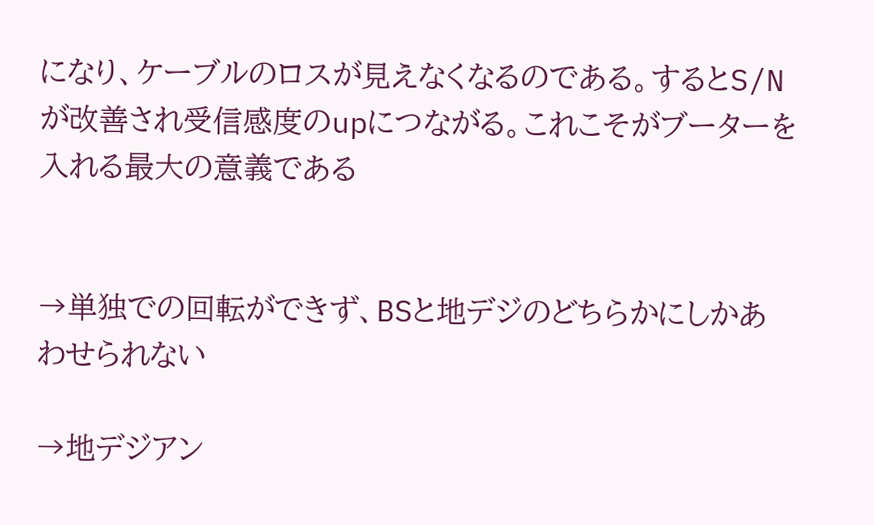になり、ケーブルのロスが見えなくなるのである。するとS/Nが改善され受信感度のupにつながる。これこそがブーターを入れる最大の意義である


→単独での回転ができず、BSと地デジのどちらかにしかあわせられない

→地デジアン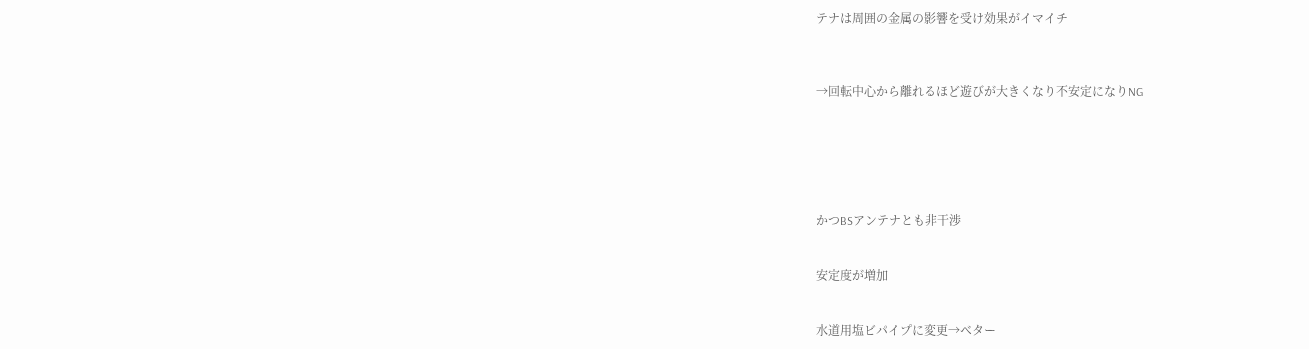テナは周囲の金属の影響を受け効果がイマイチ



→回転中心から離れるほど遊びが大きくなり不安定になりNG






かつBSアンテナとも非干渉


安定度が増加


水道用塩ビパイプに変更→ベター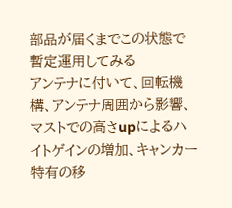部品が届くまでこの状態で暫定運用してみる
アンテナに付いて、回転機構、アンテナ周囲から影響、マストでの高さupによるハイトゲインの増加、キャンカー特有の移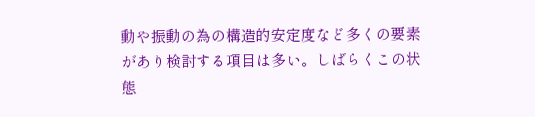動や振動の為の構造的安定度など多くの要素があり検討する項目は多い。しばらくこの状態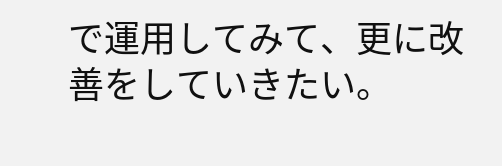で運用してみて、更に改善をしていきたい。